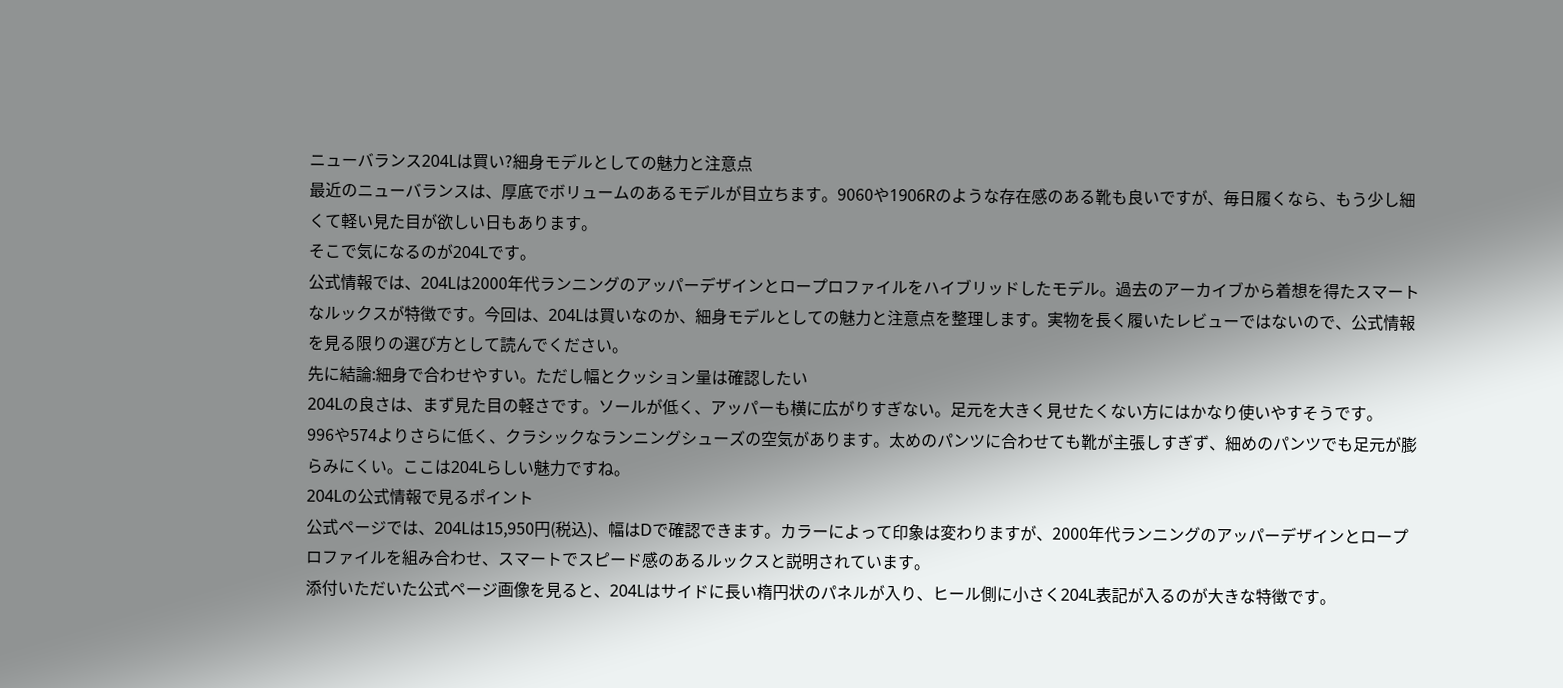ニューバランス204Lは買い?細身モデルとしての魅力と注意点
最近のニューバランスは、厚底でボリュームのあるモデルが目立ちます。9060や1906Rのような存在感のある靴も良いですが、毎日履くなら、もう少し細くて軽い見た目が欲しい日もあります。
そこで気になるのが204Lです。
公式情報では、204Lは2000年代ランニングのアッパーデザインとロープロファイルをハイブリッドしたモデル。過去のアーカイブから着想を得たスマートなルックスが特徴です。今回は、204Lは買いなのか、細身モデルとしての魅力と注意点を整理します。実物を長く履いたレビューではないので、公式情報を見る限りの選び方として読んでください。
先に結論:細身で合わせやすい。ただし幅とクッション量は確認したい
204Lの良さは、まず見た目の軽さです。ソールが低く、アッパーも横に広がりすぎない。足元を大きく見せたくない方にはかなり使いやすそうです。
996や574よりさらに低く、クラシックなランニングシューズの空気があります。太めのパンツに合わせても靴が主張しすぎず、細めのパンツでも足元が膨らみにくい。ここは204Lらしい魅力ですね。
204Lの公式情報で見るポイント
公式ページでは、204Lは15,950円(税込)、幅はDで確認できます。カラーによって印象は変わりますが、2000年代ランニングのアッパーデザインとロープロファイルを組み合わせ、スマートでスピード感のあるルックスと説明されています。
添付いただいた公式ページ画像を見ると、204Lはサイドに長い楕円状のパネルが入り、ヒール側に小さく204L表記が入るのが大きな特徴です。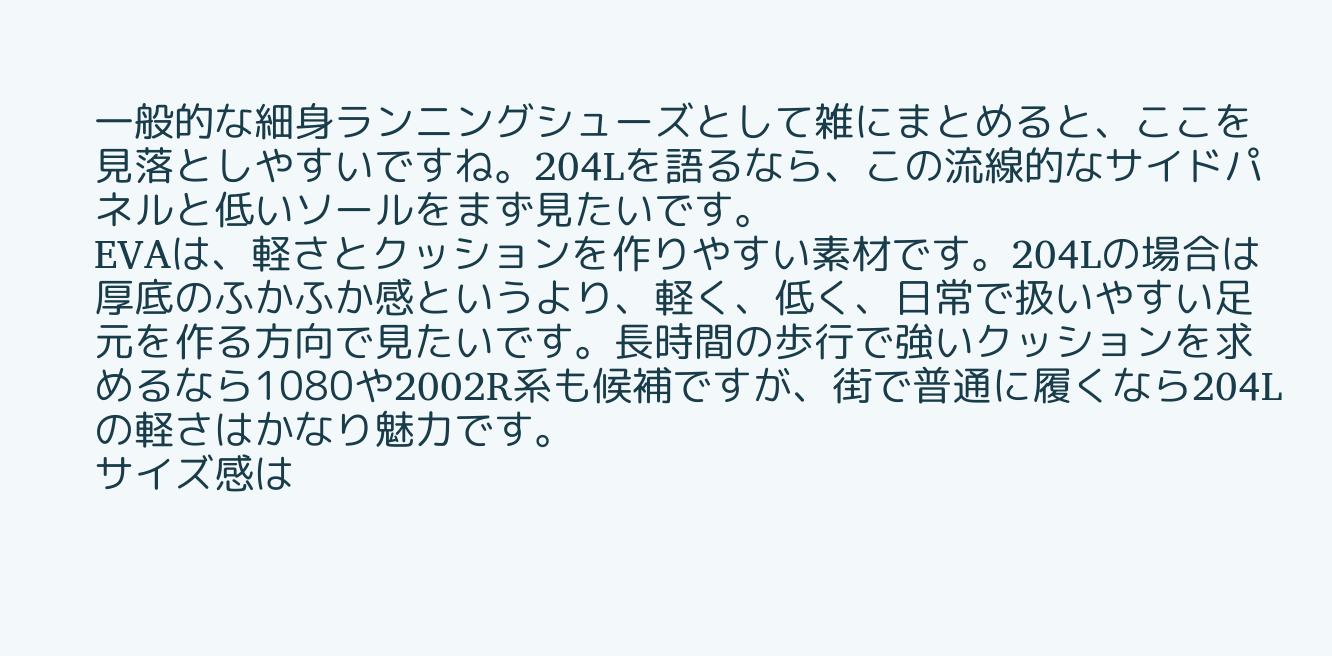一般的な細身ランニングシューズとして雑にまとめると、ここを見落としやすいですね。204Lを語るなら、この流線的なサイドパネルと低いソールをまず見たいです。
EVAは、軽さとクッションを作りやすい素材です。204Lの場合は厚底のふかふか感というより、軽く、低く、日常で扱いやすい足元を作る方向で見たいです。長時間の歩行で強いクッションを求めるなら1080や2002R系も候補ですが、街で普通に履くなら204Lの軽さはかなり魅力です。
サイズ感は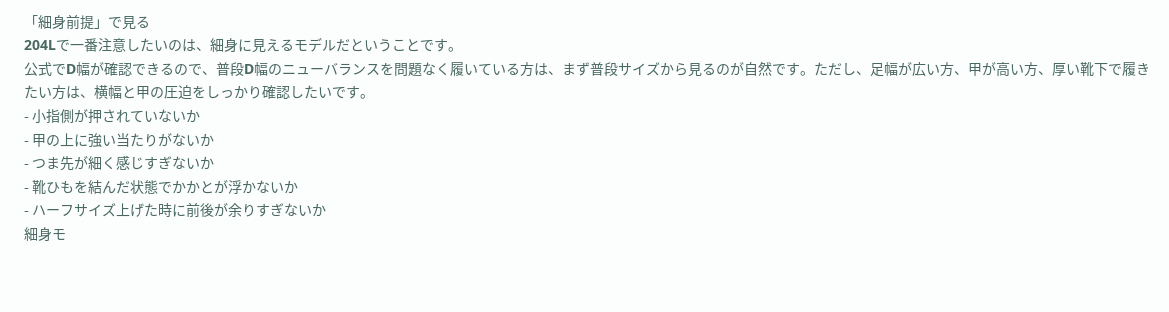「細身前提」で見る
204Lで一番注意したいのは、細身に見えるモデルだということです。
公式でD幅が確認できるので、普段D幅のニューバランスを問題なく履いている方は、まず普段サイズから見るのが自然です。ただし、足幅が広い方、甲が高い方、厚い靴下で履きたい方は、横幅と甲の圧迫をしっかり確認したいです。
- 小指側が押されていないか
- 甲の上に強い当たりがないか
- つま先が細く感じすぎないか
- 靴ひもを結んだ状態でかかとが浮かないか
- ハーフサイズ上げた時に前後が余りすぎないか
細身モ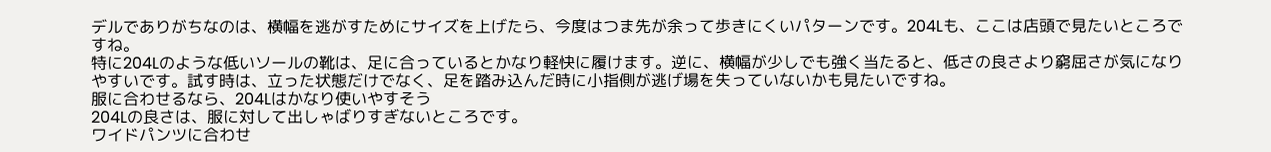デルでありがちなのは、横幅を逃がすためにサイズを上げたら、今度はつま先が余って歩きにくいパターンです。204Lも、ここは店頭で見たいところですね。
特に204Lのような低いソールの靴は、足に合っているとかなり軽快に履けます。逆に、横幅が少しでも強く当たると、低さの良さより窮屈さが気になりやすいです。試す時は、立った状態だけでなく、足を踏み込んだ時に小指側が逃げ場を失っていないかも見たいですね。
服に合わせるなら、204Lはかなり使いやすそう
204Lの良さは、服に対して出しゃばりすぎないところです。
ワイドパンツに合わせ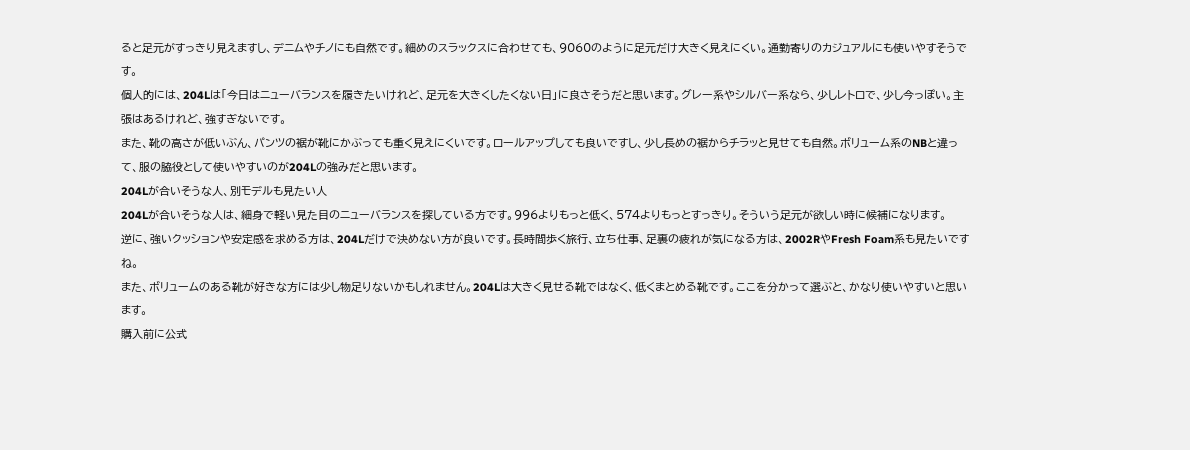ると足元がすっきり見えますし、デニムやチノにも自然です。細めのスラックスに合わせても、9060のように足元だけ大きく見えにくい。通勤寄りのカジュアルにも使いやすそうです。
個人的には、204Lは「今日はニューバランスを履きたいけれど、足元を大きくしたくない日」に良さそうだと思います。グレー系やシルバー系なら、少しレトロで、少し今っぽい。主張はあるけれど、強すぎないです。
また、靴の高さが低いぶん、パンツの裾が靴にかぶっても重く見えにくいです。ロールアップしても良いですし、少し長めの裾からチラッと見せても自然。ボリューム系のNBと違って、服の脇役として使いやすいのが204Lの強みだと思います。
204Lが合いそうな人、別モデルも見たい人
204Lが合いそうな人は、細身で軽い見た目のニューバランスを探している方です。996よりもっと低く、574よりもっとすっきり。そういう足元が欲しい時に候補になります。
逆に、強いクッションや安定感を求める方は、204Lだけで決めない方が良いです。長時間歩く旅行、立ち仕事、足裏の疲れが気になる方は、2002RやFresh Foam系も見たいですね。
また、ボリュームのある靴が好きな方には少し物足りないかもしれません。204Lは大きく見せる靴ではなく、低くまとめる靴です。ここを分かって選ぶと、かなり使いやすいと思います。
購入前に公式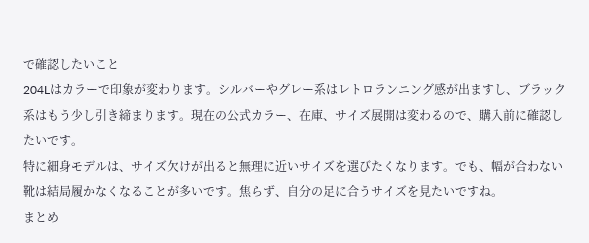で確認したいこと
204Lはカラーで印象が変わります。シルバーやグレー系はレトロランニング感が出ますし、ブラック系はもう少し引き締まります。現在の公式カラー、在庫、サイズ展開は変わるので、購入前に確認したいです。
特に細身モデルは、サイズ欠けが出ると無理に近いサイズを選びたくなります。でも、幅が合わない靴は結局履かなくなることが多いです。焦らず、自分の足に合うサイズを見たいですね。
まとめ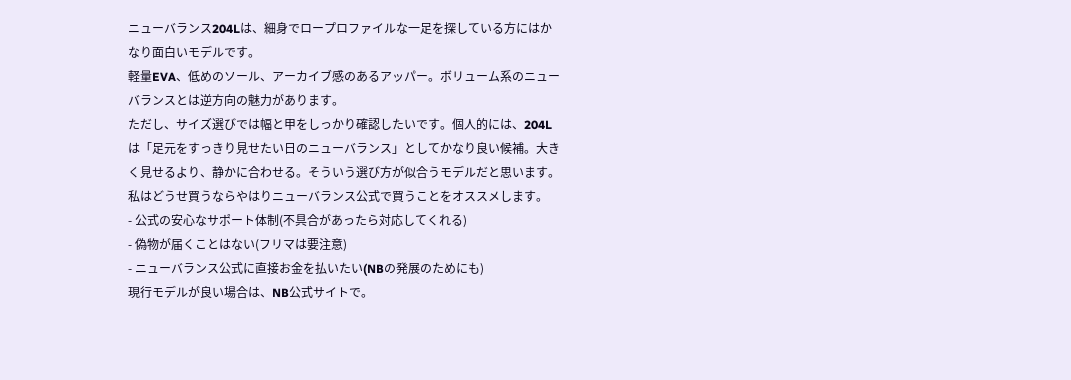ニューバランス204Lは、細身でロープロファイルな一足を探している方にはかなり面白いモデルです。
軽量EVA、低めのソール、アーカイブ感のあるアッパー。ボリューム系のニューバランスとは逆方向の魅力があります。
ただし、サイズ選びでは幅と甲をしっかり確認したいです。個人的には、204Lは「足元をすっきり見せたい日のニューバランス」としてかなり良い候補。大きく見せるより、静かに合わせる。そういう選び方が似合うモデルだと思います。
私はどうせ買うならやはりニューバランス公式で買うことをオススメします。
- 公式の安心なサポート体制(不具合があったら対応してくれる)
- 偽物が届くことはない(フリマは要注意)
- ニューバランス公式に直接お金を払いたい(NBの発展のためにも)
現行モデルが良い場合は、NB公式サイトで。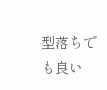型落ちでも良い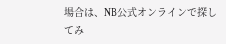場合は、NB公式オンラインで探してみ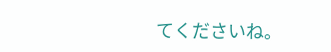てくださいね。